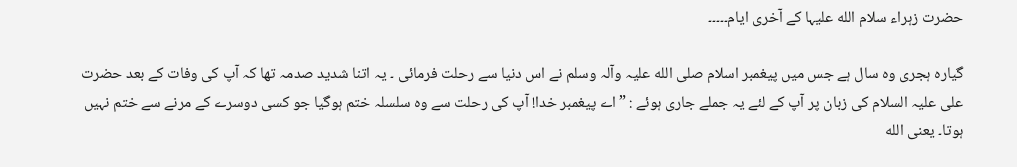حضرت زہراء سلام الله علیہا کے آخری ایام۔۔۔۔۔

گیارہ ہجری وہ سال ہے جس میں پیغمبر اسلام صلی الله علیہ وآلہ وسلم نے اس دنیا سے رحلت فرمائی ۔ یہ اتنا شدید صدمہ تھا کہ آپ کی وفات کے بعد حضرت علی علیہ السلام کی زبان پر آپ کے لئے یہ جملے جاری ہوئے : ”اے پیغمبر خدا! آپ کی رحلت سے وہ سلسلہ ختم ہوگیا جو کسی دوسرے کے مرنے سے ختم نہیں ہوتا۔ یعنی الله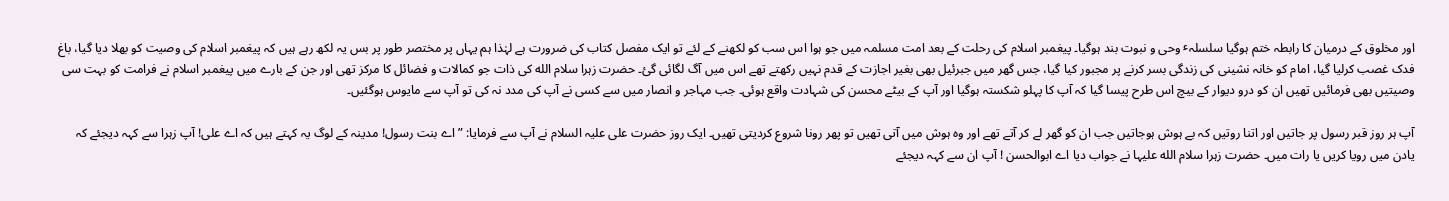اور مخلوق کے درمیان کا رابطہ ختم ہوگیا سلسلہٴ وحی و نبوت بند ہوگیا۔ پیغمبر اسلام کی رحلت کے بعد امت مسلمہ میں جو ہوا اس سب کو لکھنے کے لئے تو ایک مفصل کتاب کی ضرورت ہے لہٰذا ہم یہاں پر مختصر طور پر بس یہ لکھ رہے ہیں کہ پیغمبر اسلام کی وصیت کو بھلا دیا گیا، باغ فدک غصب کرلیا گیا، امام کو خانہ نشینی کی زندگی بسر کرنے پر مجبور کیا گیا، جس گھر میں جبرئیل بھی بغیر اجازت کے قدم نہیں رکھتے تھے اس میں آگ لگائی گئ۔ حضرت زہرا سلام الله کی ذات جو کمالات و فضائل کا مرکز تھی اور جن کے بارے میں پیغمبر اسلام نے فرامت کو بہت سی وصیتیں بھی فرمائیں تھیں ان کو درو دیوار کے بیچ اس طرح پیسا گیا کہ آپ کا پہلو شکستہ ہوگیا اور آپ کے بیٹے محسن کی شہادت واقع ہوئی۔ جب مہاجر و انصار میں سے کسی نے آپ کی مدد نہ کی تو آپ سے مایوس ہوگئیں۔

آپ ہر روز قبر رسول پر جاتیں اور اتنا روتیں کہ بے ہوش ہوجاتیں جب ان کو گھر لے کر آتے تھے اور وہ ہوش میں آتی تھیں تو پھر رونا شروع کردیتی تھیں۔ ایک روز حضرت علی علیہ السلام نے آپ سے فرمایا: ”اے بنت رسول! مدینہ کے لوگ یہ کہتے ہیں کہ اے علی! آپ زہرا سے کہہ دیجئے کہ یادن میں رویا کریں یا رات میں۔ حضرت زہرا سلام الله علیہا نے جواب دیا اے ابوالحسن ! آپ ان سے کہہ دیجئے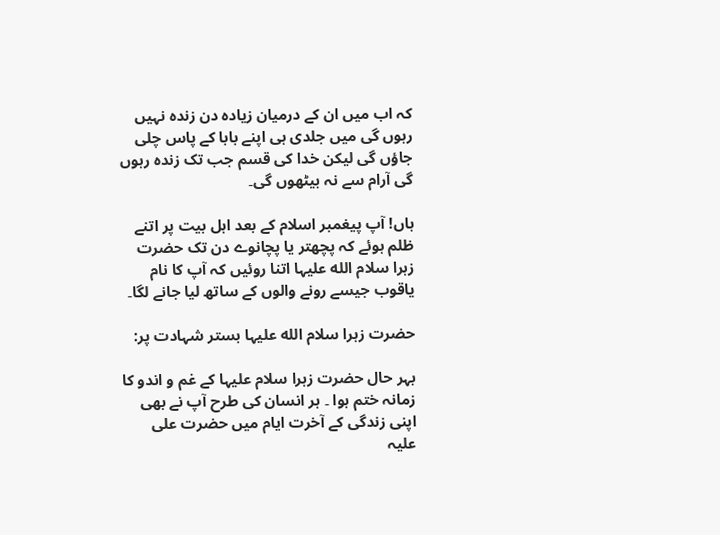کہ اب میں ان کے درمیان زیادہ دن زندہ نہیں رہوں گی میں جلدی ہی اپنے بابا کے پاس چلی جاؤں گی لیکن خدا کی قسم جب تک زندہ رہوں گی آرام سے نہ بیٹھوں گی۔

ہاں! آپ پیغمبر اسلام کے بعد اہل بیت پر اتنے ظلم ہوئے کہ پچھتر یا پچانوے دن تک حضرت زہرا سلام الله علیہا اتنا روئیں کہ آپ کا نام یاقوب جیسے رونے والوں کے ساتھ لیا جانے لگا۔

حضرت زہرا سلام الله علیہا بستر شہادت پر:

بہر حال حضرت زہرا سلام علیہا کے غم و اندو کا زمانہ ختم ہوا ۔ ہر انسان کی طرح آپ نے بھی اپنی زندگی کے آخرت ایام میں حضرت علی علیہ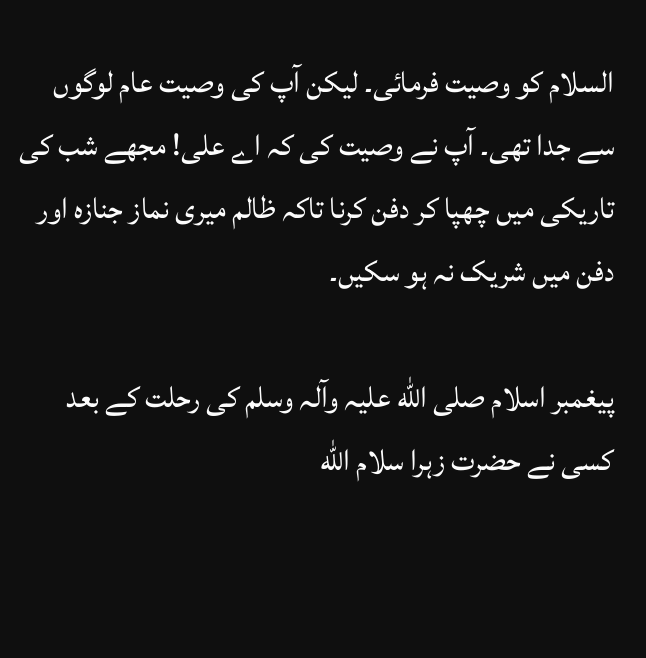السلام کو وصیت فرمائی۔ لیکن آپ کی وصیت عام لوگوں سے جدا تھی۔ آپ نے وصیت کی کہ اے علی! مجھے شب کی تاریکی میں چھپا کر دفن کرنا تاکہ ظالم میری نماز جنازہ اور دفن میں شریک نہ ہو سکیں۔

پیغمبر اسلام صلی الله علیہ وآلہ وسلم کی رحلت کے بعد کسی نے حضرت زہرا سلام الله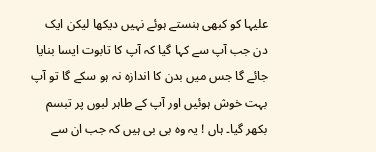علیہا کو کبھی ہنستے ہوئے نہیں دیکھا لیکن ایک دن جب آپ سے کہا گیا کہ آپ کا تابوت ایسا بنایا جائے گا جس میں بدن کا اندازہ نہ ہو سکے گا تو آپ بہت خوش ہوئیں اور آپ کے طاہر لبوں پر تبسم بکھر گیا۔ ہاں ! یہ وہ بی بی ہیں کہ جب ان سے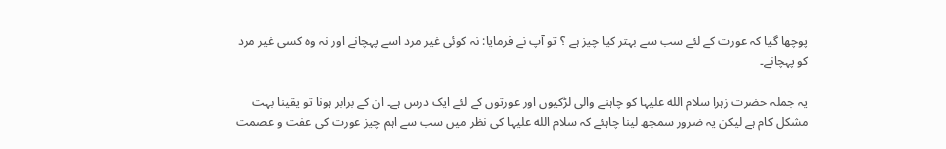پوچھا گیا کہ عورت کے لئے سب سے بہتر کیا چیز ہے ؟ تو آپ نے فرمایا: نہ کوئی غیر مرد اسے پہچانے اور نہ وہ کسی غیر مرد کو پہچانے۔

یہ جملہ حضرت زہرا سلام الله علیہا کو چاہنے والی لڑکیوں اور عورتوں کے لئے ایک درس ہے۔ ان کے برابر ہونا تو یقینا بہت مشکل کام ہے لیکن یہ ضرور سمجھ لینا چاہئے کہ سلام الله علیہا کی نظر میں سب سے اہم چیز عورت کی عفت و عصمت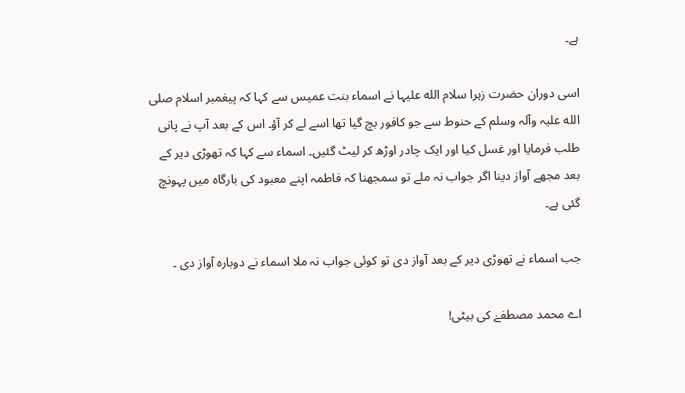ہے۔

اسی دوران حضرت زہرا سلام الله علیہا نے اسماء بنت عمیس سے کہا کہ پیغمبر اسلام صلی الله علیہ وآلہ وسلم کے حنوط سے جو کافور بچ گیا تھا اسے لے کر آؤ۔ اس کے بعد آپ نے پانی طلب فرمایا اور غسل کیا اور ایک چادر اوڑھ کر لیٹ گئیں۔ اسماء سے کہا کہ تھوڑی دیر کے بعد مجھے آواز دینا اگر جواب نہ ملے تو سمجھنا کہ فاطمہ اپنے معبود کی بارگاہ میں پہونچ گئی ہے۔

جب اسماء نے تھوڑی دیر کے بعد آواز دی تو کوئی جواب نہ ملا اسماء نے دوبارہ آواز دی ۔

اے محمد مصطفےٰ کی بیٹی!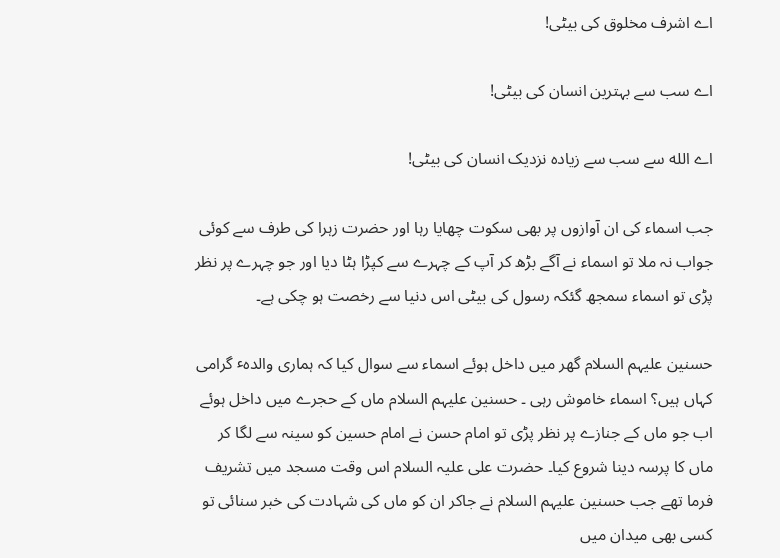اے اشرف مخلوق کی بیٹی!

اے سب سے بہترین انسان کی بیٹی!

اے الله سے سب سے زیادہ نزدیک انسان کی بیٹی!

جب اسماء کی ان آوازوں پر بھی سکوت چھایا رہا اور حضرت زہرا کی طرف سے کوئی جواب نہ ملا تو اسماء نے آگے بڑھ کر آپ کے چہرے سے کپڑا ہٹا دیا اور جو چہرے پر نظر پڑی تو اسماء سمجھ گئکہ رسول کی بیٹی اس دنیا سے رخصت ہو چکی ہے۔

حسنین علیہم السلام گھر میں داخل ہوئے اسماء سے سوال کیا کہ ہماری والدہٴ گرامی کہاں ہیں؟ اسماء خاموش رہی ۔ حسنین علیہم السلام ماں کے حجرے میں داخل ہوئے اب جو ماں کے جنازے پر نظر پڑی تو امام حسن نے امام حسین کو سینہ سے لگا کر ماں کا پرسہ دینا شروع کیا۔ حضرت علی علیہ السلام اس وقت مسجد میں تشریف فرما تھے جب حسنین علیہم السلام نے جاکر ان کو ماں کی شہادت کی خبر سنائی تو کسی بھی میدان میں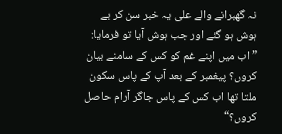نہ گھبرانے والے علی یہ خبر سن کر بے ہوش ہو گئے اور جب ہوش آیا تو فرمایا: ”اب میں اپنے غم کو کس کے سامنے بیان کروں؟ پیغمبر کے بعد آپ کے پاس سکون ملتا تھا اب کس کے پاس جاگر آرام حاصل کروں؟“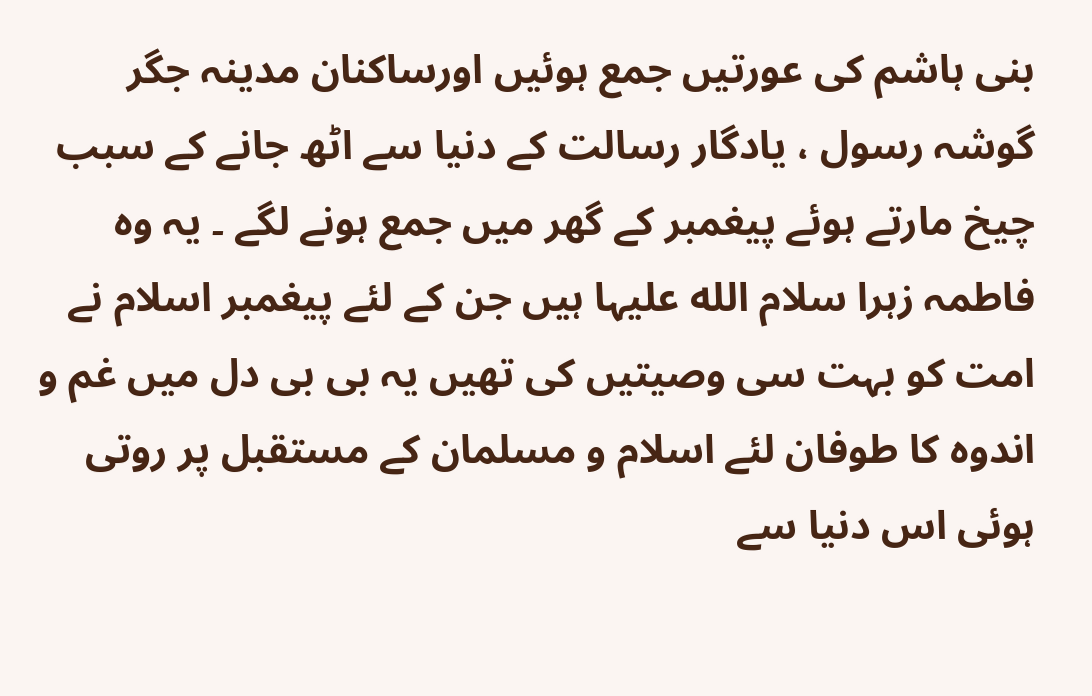بنی ہاشم کی عورتیں جمع ہوئیں اورساکنان مدینہ جگر گوشہ رسول ، یادگار رسالت کے دنیا سے اٹھ جانے کے سبب چیخ مارتے ہوئے پیغمبر کے گھر میں جمع ہونے لگے ۔ یہ وہ فاطمہ زہرا سلام الله علیہا ہیں جن کے لئے پیغمبر اسلام نے امت کو بہت سی وصیتیں کی تھیں یہ بی بی دل میں غم و اندوہ کا طوفان لئے اسلام و مسلمان کے مستقبل پر روتی ہوئی اس دنیا سے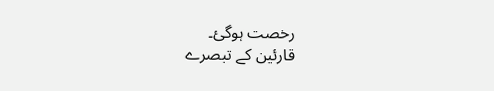رخصت ہوگئ۔
قارئین کے تبصرے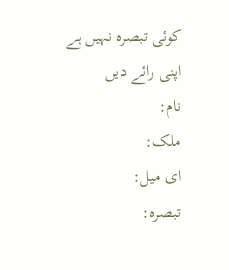کوئی تبصرہ نہیں ہے
اپنی رائے دیں
نام:
ملک:
ای میل:
تبصرہ: